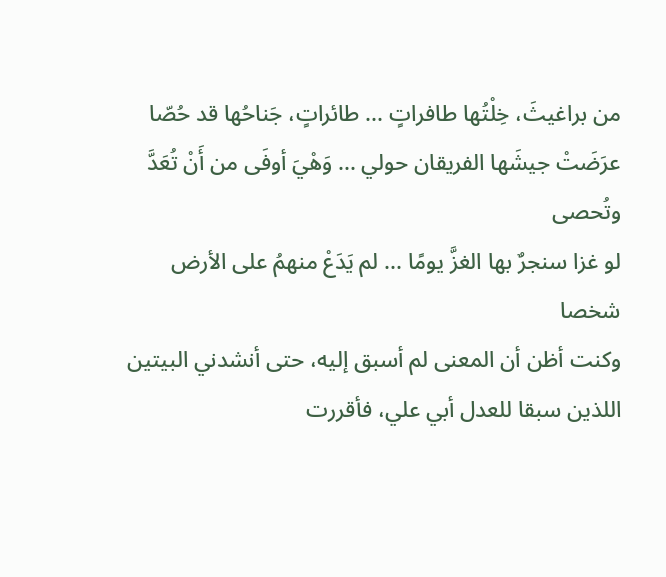من براغيثَ، خِلْتُها طافراتٍ ... طائراتٍ، جَناحُها قد حُصّا
عرَضَتْ جيشَها الفريقان حولي ... وَهْيَ أوفَى من أَنْ تُعَدَّ وتُحصى
لو غزا سنجرٌ بها الغزَّ يومًا ... لم يَدَعْ منهمُ على الأرض شخصا
وكنت أظن أن المعنى لم أسبق إليه، حتى أنشدني البيتين اللذين سبقا للعدل أبي علي، فأقررت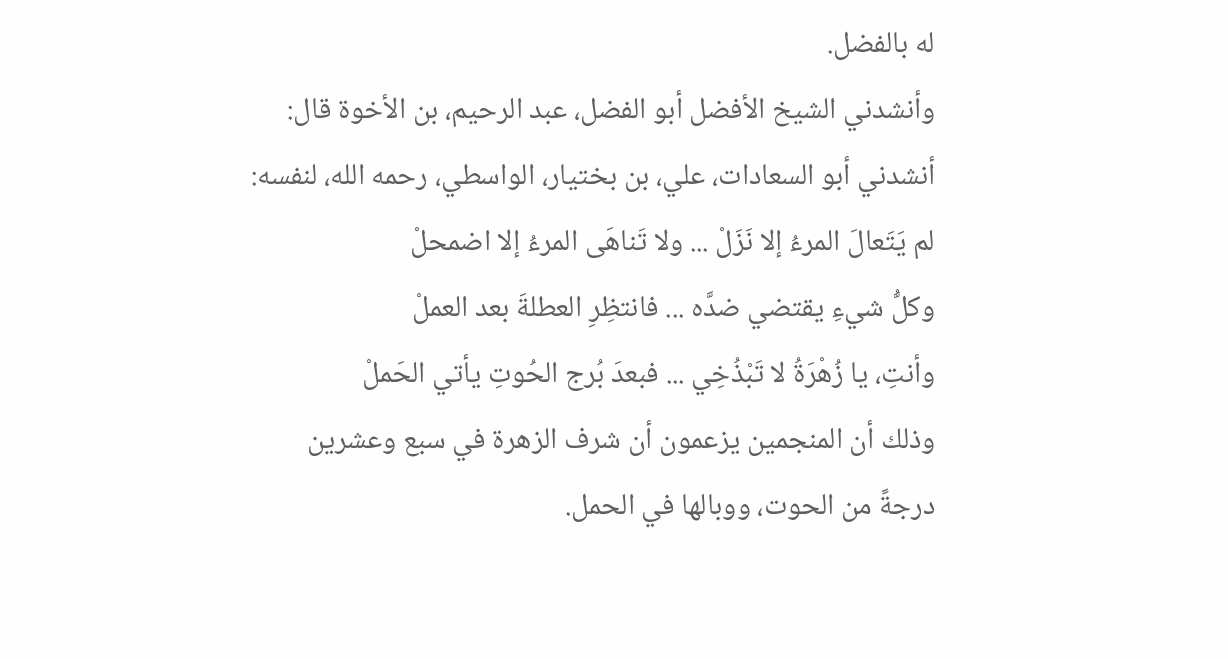له بالفضل.
وأنشدني الشيخ الأفضل أبو الفضل، عبد الرحيم، بن الأخوة قال: أنشدني أبو السعادات، علي، بن بختيار، الواسطي، رحمه الله، لنفسه:
لم يَتَعالَ المرءُ إلا نَزَلْ ... ولا تَناهَى المرءُ إلا اضمحلْ
وكلُّ شيءِ يقتضي ضدَّه ... فانتظِرِ العطلةَ بعد العملْ
وأنتِ، يا زُهْرَةُ لا تَبْذُخِي ... فبعدَ بُرج الحُوتِ يأتي الحَملْ
وذلك أن المنجمين يزعمون أن شرف الزهرة في سبع وعشرين درجةً من الحوت، ووبالها في الحمل.